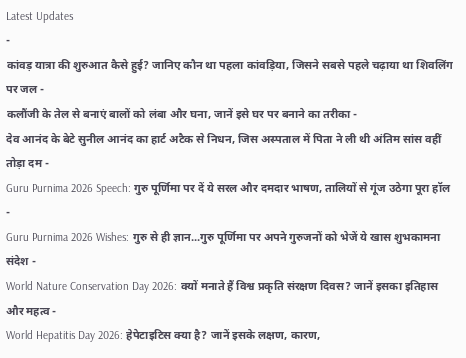Latest Updates
-
कांवड़ यात्रा की शुरुआत कैसे हुई? जानिए कौन था पहला कांवड़िया, जिसने सबसे पहले चढ़ाया था शिवलिंग पर जल -
कलौंजी के तेल से बनाएं बालों को लंबा और घना, जानें इसे घर पर बनाने का तरीका -
देव आनंद के बेटे सुनील आनंद का हार्ट अटैक से निधन, जिस अस्पताल में पिता ने ली थी अंतिम सांस वहीं तोड़ा दम -
Guru Purnima 2026 Speech: गुरु पूर्णिमा पर दें ये सरल और दमदार भाषण, तालियों से गूंज उठेगा पूरा हॉल -
Guru Purnima 2026 Wishes: गुरु से ही ज्ञान...गुरु पूर्णिमा पर अपने गुरुजनों को भेजें ये खास शुभकामना संदेश -
World Nature Conservation Day 2026: क्यों मनाते हैं विश्व प्रकृति संरक्षण दिवस? जानें इसका इतिहास और महत्व -
World Hepatitis Day 2026: हेपेटाइटिस क्या है? जानें इसके लक्षण, कारण,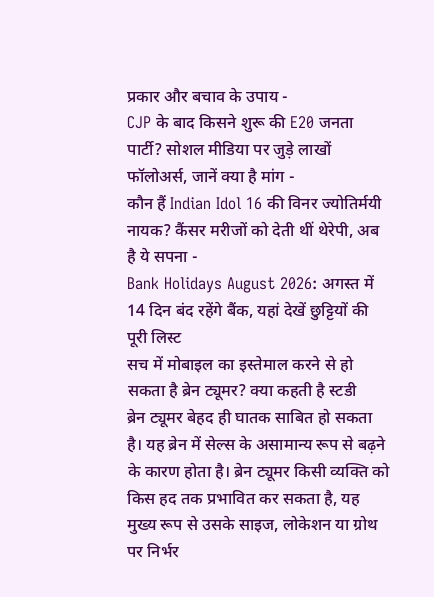प्रकार और बचाव के उपाय -
CJP के बाद किसने शुरू की E20 जनता पार्टी? सोशल मीडिया पर जुड़े लाखों फॉलोअर्स, जानें क्या है मांग -
कौन हैं Indian Idol 16 की विनर ज्योतिर्मयी नायक? कैंसर मरीजों को देती थीं थेरेपी, अब है ये सपना -
Bank Holidays August 2026: अगस्त में 14 दिन बंद रहेंगे बैंक, यहां देखें छुट्टियों की पूरी लिस्ट
सच में मोबाइल का इस्तेमाल करने से हो सकता है ब्रेन ट्यूमर? क्या कहती है स्टडी
ब्रेन ट्यूमर बेहद ही घातक साबित हो सकता है। यह ब्रेन में सेल्स के असामान्य रूप से बढ़ने के कारण होता है। ब्रेन ट्यूमर किसी व्यक्ति को किस हद तक प्रभावित कर सकता है, यह मुख्य रूप से उसके साइज, लोकेशन या ग्रोथ पर निर्भर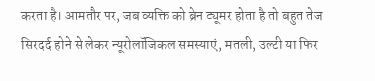करता है। आमतौर पर, जब व्यक्ति को ब्रेन ट्यूमर होता है तो बहुत तेज सिरदर्द होने से लेकर न्यूरोलॉजिकल समस्याएं, मतली, उल्टी या फिर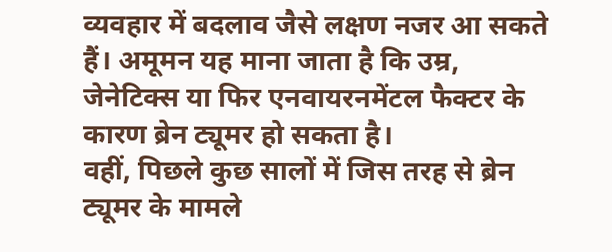व्यवहार में बदलाव जैसे लक्षण नजर आ सकते हैं। अमूमन यह माना जाता है कि उम्र, जेनेटिक्स या फिर एनवायरनमेंटल फैक्टर के कारण ब्रेन ट्यूमर हो सकता है।
वहीं, पिछले कुछ सालों में जिस तरह से ब्रेन ट्यूमर के मामले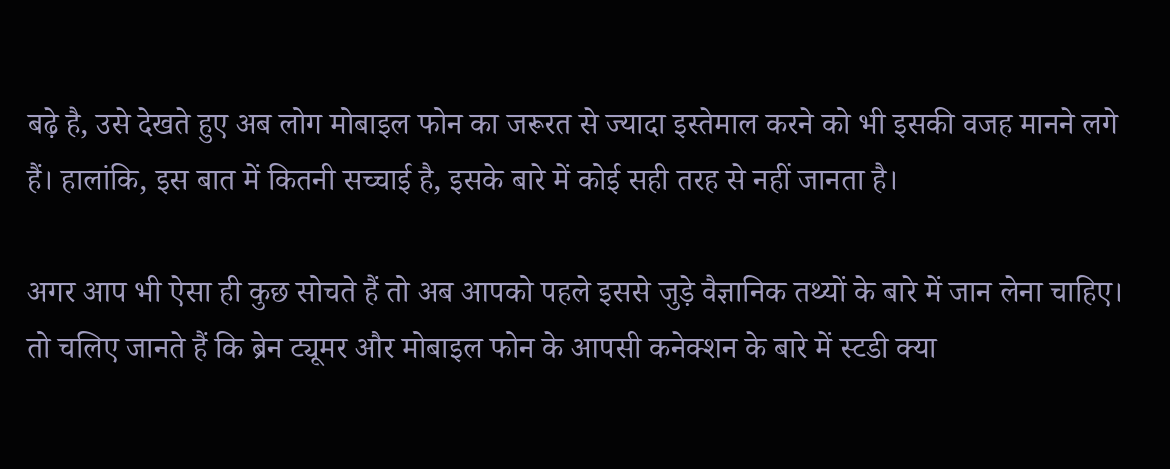बढ़े है, उसे देखते हुए अब लोग मोबाइल फोन का जरूरत से ज्यादा इस्तेमाल करने को भी इसकी वजह मानने लगे हैं। हालांकि, इस बात में कितनी सच्चाई है, इसके बारे में कोई सही तरह से नहीं जानता है।

अगर आप भी ऐसा ही कुछ सोचते हैं तो अब आपको पहले इससे जुड़े वैज्ञानिक तथ्यों के बारे में जान लेना चाहिए। तो चलिए जानते हैं कि ब्रेन ट्यूमर और मोबाइल फोन के आपसी कनेक्शन के बारे में स्टडी क्या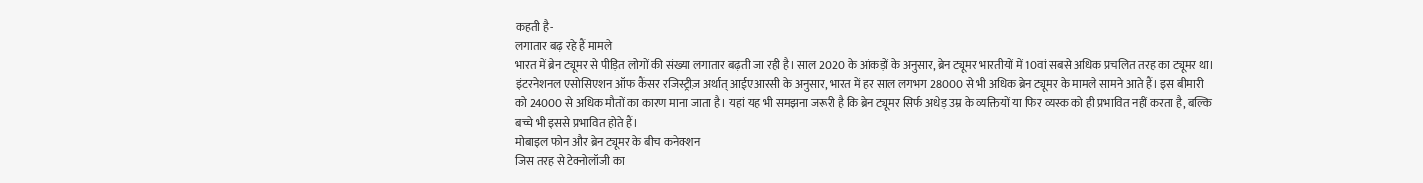कहती है-
लगातार बढ़ रहे हैं मामले
भारत में ब्रेन ट्यूमर से पीड़ित लोगों की संख्या लगातार बढ़ती जा रही है। साल 2020 के आंकड़ों के अनुसार, ब्रेन ट्यूमर भारतीयों में 10वां सबसे अधिक प्रचलित तरह का ट्यूमर था। इंटरनेशनल एसोसिएशन ऑफ कैंसर रजिस्ट्रीज़ अर्थात् आईएआरसी के अनुसार, भारत में हर साल लगभग 28000 से भी अधिक ब्रेन ट्यूमर के मामले सामने आते हैं। इस बीमारी को 24000 से अधिक मौतों का कारण माना जाता है। यहां यह भी समझना जरूरी है कि ब्रेन ट्यूमर सिर्फ अधेड़ उम्र के व्यक्तियों या फिर व्यस्क को ही प्रभावित नहीं करता है, बल्कि बच्चे भी इससे प्रभावित होते हैं।
मोबाइल फोन और ब्रेन ट्यूमर के बीच कनेक्शन
जिस तरह से टेक्नोलॉजी का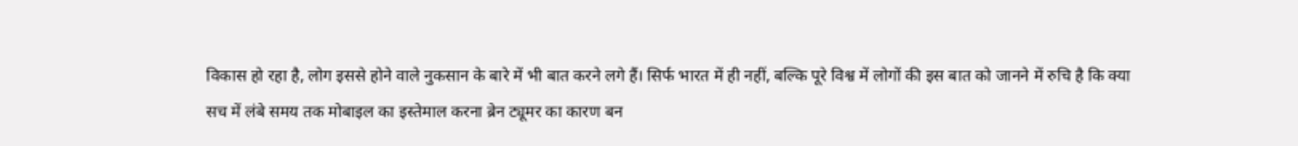विकास हो रहा है, लोग इससे होने वाले नुकसान के बारे में भी बात करने लगे हैं। सिर्फ भारत में ही नहीं, बल्कि पूरे विश्व में लोगों की इस बात को जानने में रुचि है कि क्या सच में लंबे समय तक मोबाइल का इस्तेमाल करना ब्रेन ट्यूमर का कारण बन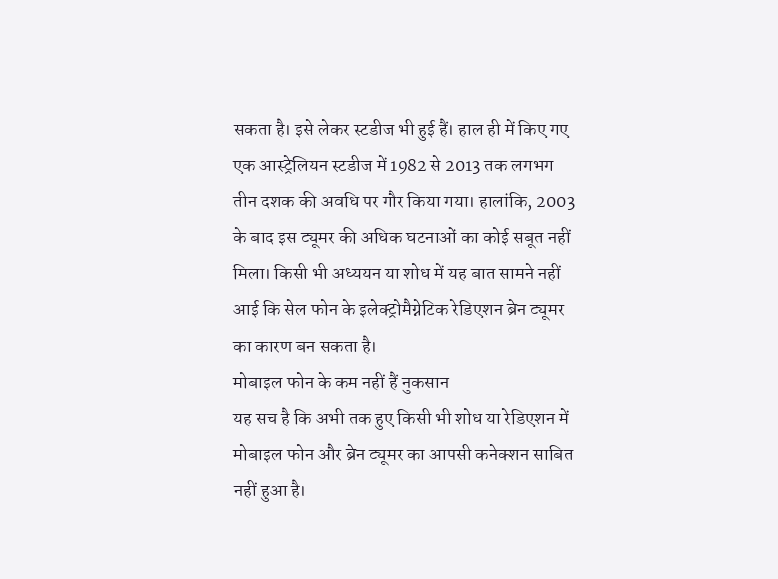सकता है। इसे लेकर स्टडीज भी हुई हैं। हाल ही में किए गए एक आस्ट्रेलियन स्टडीज में 1982 से 2013 तक लगभग तीन दशक की अवधि पर गौर किया गया। हालांकि, 2003 के बाद इस ट्यूमर की अधिक घटनाओं का कोई सबूत नहीं मिला। किसी भी अध्ययन या शोध में यह बात सामने नहीं आई कि सेल फोन के इलेक्ट्रोमैग्नेटिक रेडिएशन ब्रेन ट्यूमर का कारण बन सकता है।
मोबाइल फोन के कम नहीं हैं नुकसान
यह सच है कि अभी तक हुए किसी भी शोध या रेडिएशन में मोबाइल फोन और ब्रेन ट्यूमर का आपसी कनेक्शन साबित नहीं हुआ है।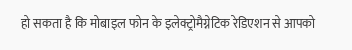हो सकता है कि मोबाइल फोन के इलेक्ट्रोमैग्नेटिक रेडिएशन से आपको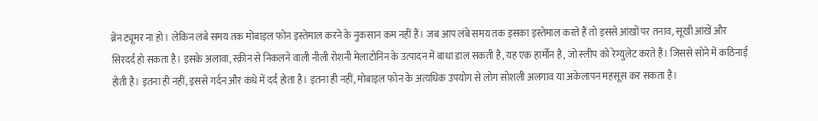ब्रेन ट्यूमर ना हो। लेकिन लंबे समय तक मोबाइल फोन इस्तेमाल करने के नुकसान कम नहीं हैं। जब आप लंबे समय तक इसका इस्तेमाल करते हैं तो इससे आंखों पर तनाव, सूखी आंखें और सिरदर्द हो सकता है। इसके अलावा, स्क्रीन से निकलने वाली नीली रोशनी मेलाटोनिन के उत्पादन में बाधा डाल सकती है, यह एक हार्मोन है, जो स्लीप को रेग्युलेट करते हैं। जिससे सोने में कठिनाई होती है। इतना ही नहीं, इससे गर्दन और कंधे में दर्द होता है। इतना ही नहीं, मोबाइल फोन के अत्यधिक उपयोग से लोग सोशली अलगाव या अकेलापन महसूस कर सकता है।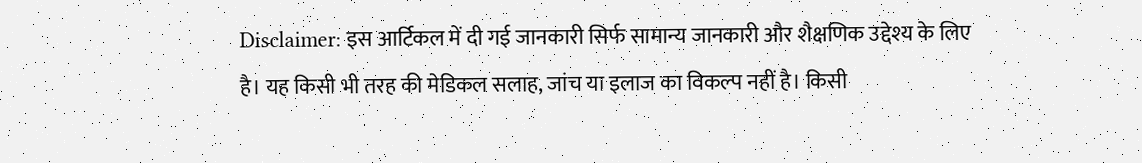Disclaimer: इस आर्टिकल में दी गई जानकारी सिर्फ सामान्य जानकारी और शैक्षणिक उद्देश्य के लिए है। यह किसी भी तरह की मेडिकल सलाह, जांच या इलाज का विकल्प नहीं है। किसी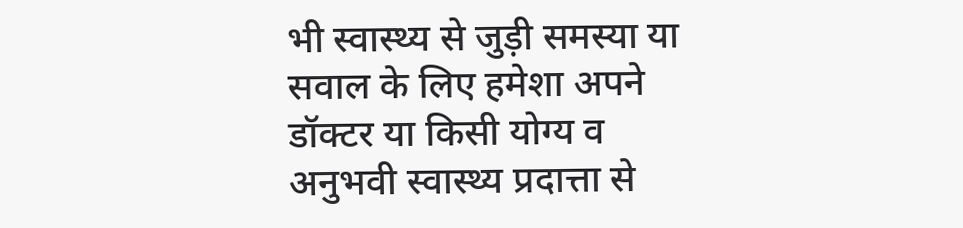भी स्वास्थ्य से जुड़ी समस्या या सवाल के लिए हमेशा अपने डॉक्टर या किसी योग्य व अनुभवी स्वास्थ्य प्रदात्ता से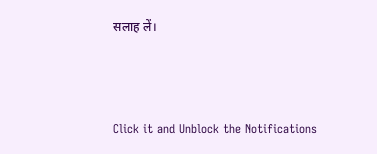सलाह लें।



Click it and Unblock the Notifications